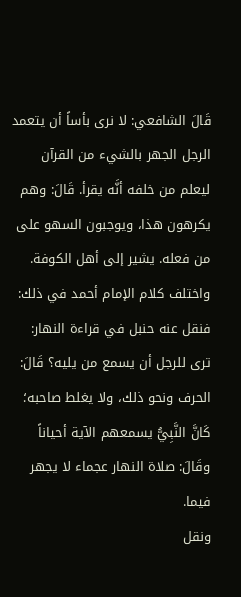قَالَ الشافعي: لا نرى بأساً أن يتعمد الرجل الجهر بالشيء من القرآن ليعلم من خلفه أنَّه يقرأ. قَالَ: وهم يكرهون هذا، ويوجبون السهو على من فعله. يشير إلى أهل الكوفة.
واختلف كلام الإمام أحمد في ذلك:
فنقل عنه حنبل في قراءة النهار: ترى للرجل أن يسمع من يليه؟ قَالَ: الحرف ونحو ذلك، ولا يغلط صاحبه؛ كَانَّ النَّبِيُّ يسمعهم الآية أحياناً وقَالَ: صلاة النهار عجماء لا يجهر فيما.
ونقل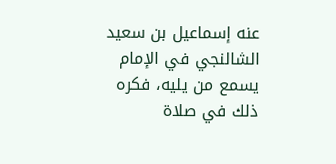عنه إسماعيل بن سعيد الشالنجي في الإمام يسمع من يليه، فكره ذلك في صلاة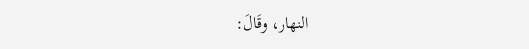النهار، وقَالَ: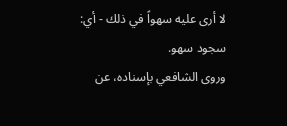لا أرى عليه سهواً في ذلك - أي: سجود سهو.
وروى الشافعي بإسناده، عن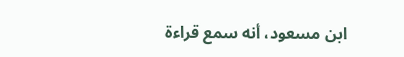ابن مسعود، أنه سمع قراءة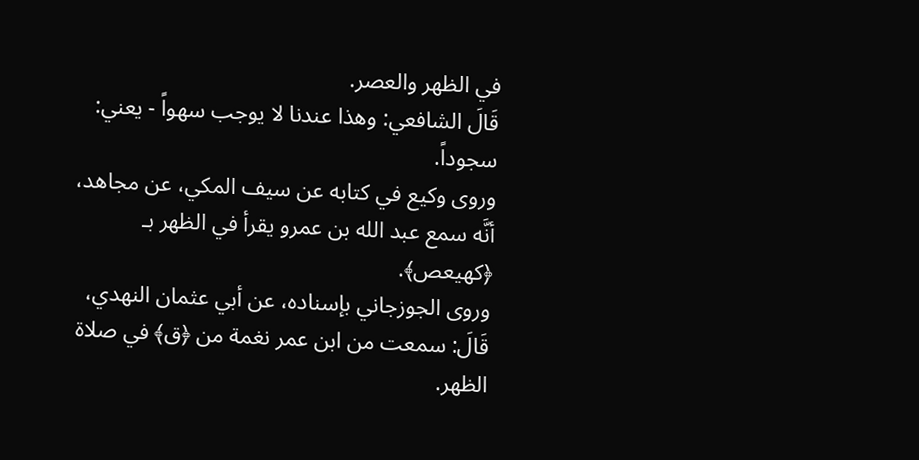في الظهر والعصر.
قَالَ الشافعي: وهذا عندنا لا يوجب سهواً - يعني: سجوداً.
وروى وكيع في كتابه عن سيف المكي، عن مجاهد، أنَّه سمع عبد الله بن عمرو يقرأ في الظهر بـ ﴿كهيعص﴾.
وروى الجوزجاني بإسناده، عن أبي عثمان النهدي، قَالَ: سمعت من ابن عمر نغمة من ﴿ق﴾ في صلاة الظهر.